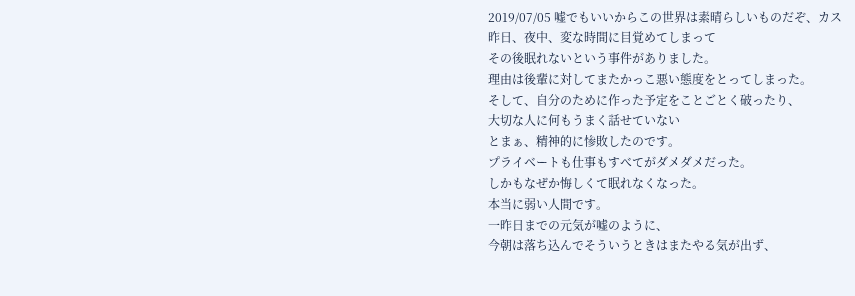2019/07/05 嘘でもいいからこの世界は素晴らしいものだぞ、カス
昨日、夜中、変な時間に目覚めてしまって
その後眠れないという事件がありました。
理由は後輩に対してまたかっこ悪い態度をとってしまった。
そして、自分のために作った予定をことごとく破ったり、
大切な人に何もうまく話せていない
とまぁ、精神的に惨敗したのです。
プライベートも仕事もすべてがダメダメだった。
しかもなぜか悔しくて眠れなくなった。
本当に弱い人間です。
一昨日までの元気が嘘のように、
今朝は落ち込んでそういうときはまたやる気が出ず、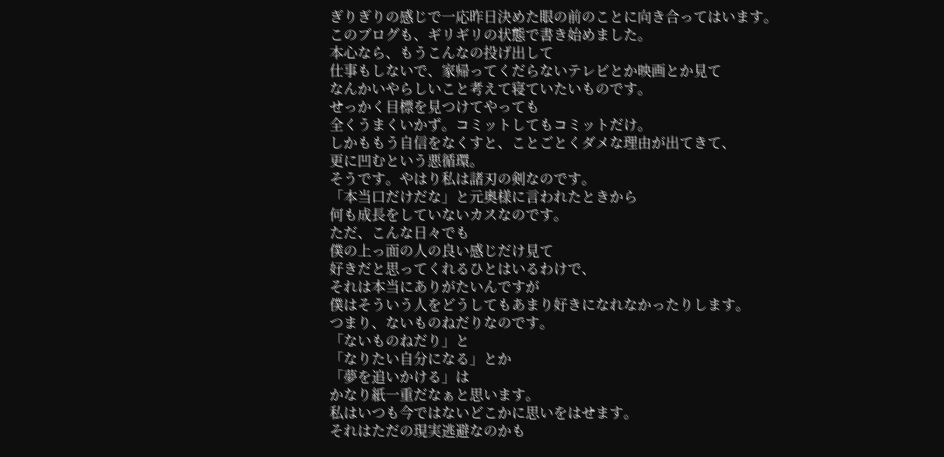ぎりぎりの感じで一応昨日決めた眼の前のことに向き合ってはいます。
このブログも、ギリギリの状態で書き始めました。
本心なら、もうこんなの投げ出して
仕事もしないで、家帰ってくだらないテレビとか映画とか見て
なんかいやらしいこと考えて寝ていたいものです。
せっかく目標を見つけてやっても
全くうまくいかず。コミットしてもコミットだけ。
しかももう自信をなくすと、ことごとくダメな理由が出てきて、
更に凹むという悪循環。
そうです。やはり私は諸刃の剣なのです。
「本当口だけだな」と元奥様に言われたときから
何も成長をしていないカスなのです。
ただ、こんな日々でも
僕の上っ面の人の良い感じだけ見て
好きだと思ってくれるひとはいるわけで、
それは本当にありがたいんですが
僕はそういう人をどうしてもあまり好きになれなかったりします。
つまり、ないものねだりなのです。
「ないものねだり」と
「なりたい自分になる」とか
「夢を追いかける」は
かなり紙一重だなぁと思います。
私はいつも今ではないどこかに思いをはせます。
それはただの現実逃避なのかも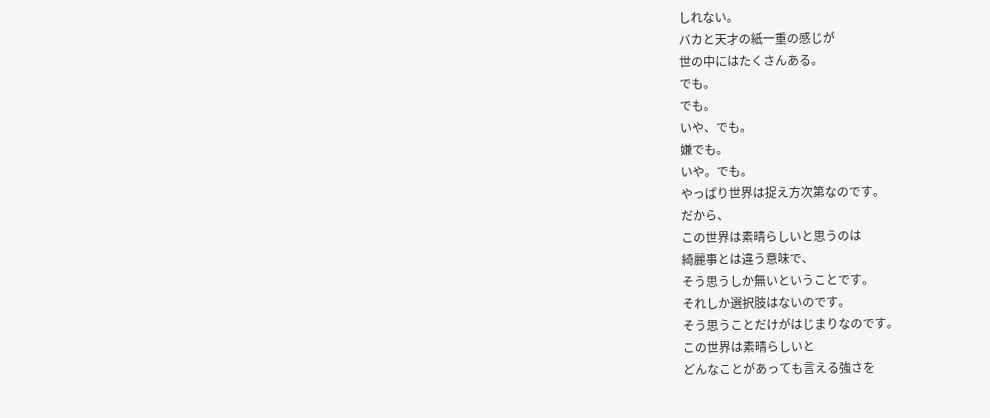しれない。
バカと天才の紙一重の感じが
世の中にはたくさんある。
でも。
でも。
いや、でも。
嫌でも。
いや。でも。
やっぱり世界は捉え方次第なのです。
だから、
この世界は素晴らしいと思うのは
綺麗事とは違う意味で、
そう思うしか無いということです。
それしか選択肢はないのです。
そう思うことだけがはじまりなのです。
この世界は素晴らしいと
どんなことがあっても言える強さを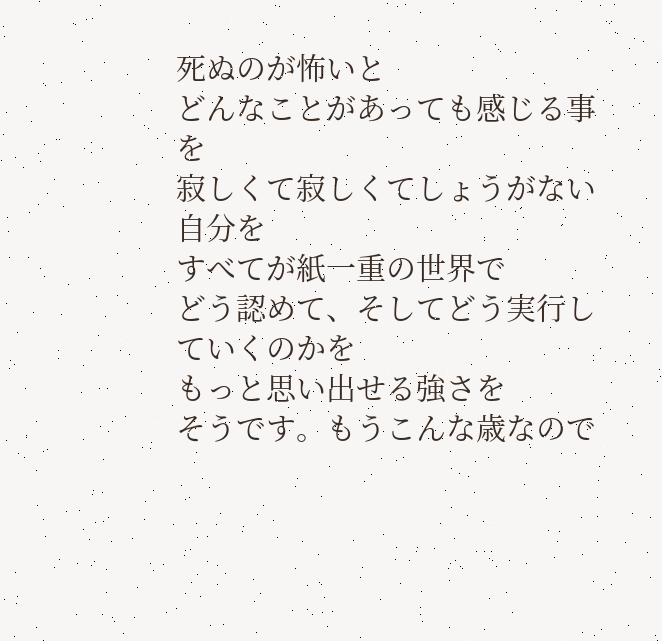死ぬのが怖いと
どんなことがあっても感じる事を
寂しくて寂しくてしょうがない自分を
すべてが紙一重の世界で
どう認めて、そしてどう実行していくのかを
もっと思い出せる強さを
そうです。もうこんな歳なので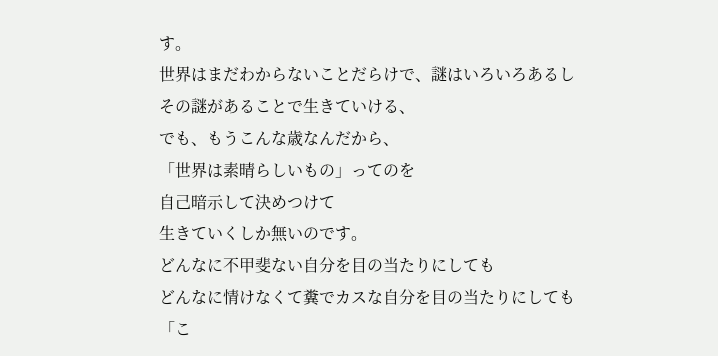す。
世界はまだわからないことだらけで、謎はいろいろあるし
その謎があることで生きていける、
でも、もうこんな歳なんだから、
「世界は素晴らしいもの」ってのを
自己暗示して決めつけて
生きていくしか無いのです。
どんなに不甲斐ない自分を目の当たりにしても
どんなに情けなくて糞でカスな自分を目の当たりにしても
「こ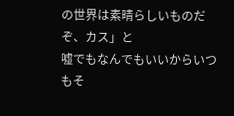の世界は素晴らしいものだぞ、カス」と
嘘でもなんでもいいからいつもそ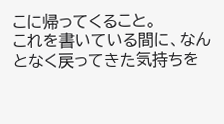こに帰ってくること。
これを書いている間に、なんとなく戻ってきた気持ちを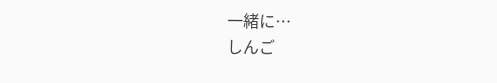一緒に…
しんご